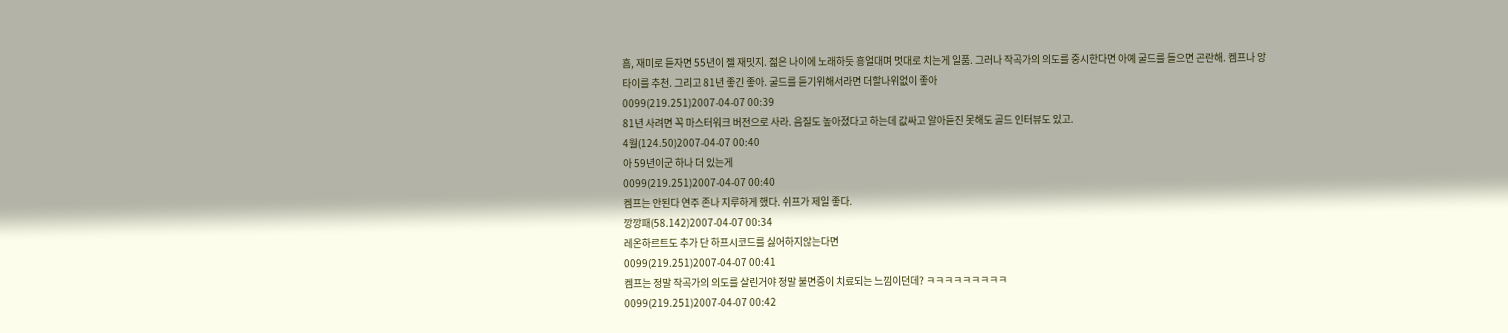흠, 재미로 듣자면 55년이 젤 재밋지. 젊은 나이에 노래하듯 흥얼대며 멋대로 치는게 일품. 그러나 작곡가의 의도를 중시한다면 아예 굴드를 들으면 곤란해. 켐프나 앙타이를 추천. 그리고 81년 좋긴 좋아. 굴드를 듣기위해서라면 더할나위없이 좋아
0099(219.251)2007-04-07 00:39
81년 사려면 꼭 마스터워크 버전으로 사라. 음질도 높아졌다고 하는데 값싸고 알아듣진 못해도 골드 인터뷰도 있고.
4월(124.50)2007-04-07 00:40
아 59년이군 하나 더 있는게
0099(219.251)2007-04-07 00:40
켐프는 안된다 연주 존나 지루하게 했다. 쉬프가 제일 좋다.
깡깡패(58.142)2007-04-07 00:34
레온하르트도 추가 단 하프시코드를 싫어하지않는다면
0099(219.251)2007-04-07 00:41
켐프는 정말 작곡가의 의도를 살린거야 정말 불면증이 치료되는 느낌이던데? ㅋㅋㅋㅋㅋㅋㅋㅋㅋ
0099(219.251)2007-04-07 00:42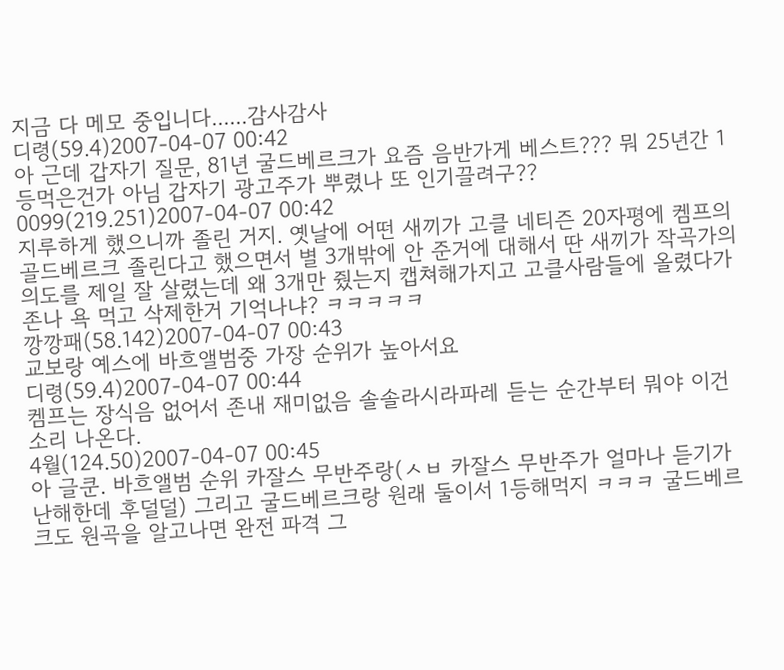지금 다 메모 중입니다......감사감사
디령(59.4)2007-04-07 00:42
아 근데 갑자기 질문, 81년 굴드베르크가 요즘 음반가게 베스트??? 뭐 25년간 1등먹은건가 아님 갑자기 광고주가 뿌렸나 또 인기끌려구??
0099(219.251)2007-04-07 00:42
지루하게 했으니까 졸린 거지. 옛날에 어떤 새끼가 고클 네티즌 20자평에 켐프의 골드베르크 졸린다고 했으면서 별 3개밖에 안 준거에 대해서 딴 새끼가 작곡가의 의도를 제일 잘 살렸는데 왜 3개만 줬는지 캡쳐해가지고 고클사람들에 올렸다가 존나 욕 먹고 삭제한거 기억나냐? ㅋㅋㅋㅋㅋ
깡깡패(58.142)2007-04-07 00:43
교보랑 예스에 바흐앨범중 가장 순위가 높아서요
디령(59.4)2007-04-07 00:44
켐프는 장식음 없어서 존내 재미없음 솔솔라시라파레 듣는 순간부터 뭐야 이건 소리 나온다.
4월(124.50)2007-04-07 00:45
아 글쿤. 바흐앨범 순위 카잘스 무반주랑(ㅅㅂ 카잘스 무반주가 얼마나 듣기가 난해한데 후덜덜) 그리고 굴드베르크랑 원래 둘이서 1등해먹지 ㅋㅋㅋ 굴드베르크도 원곡을 알고나면 완전 파격 그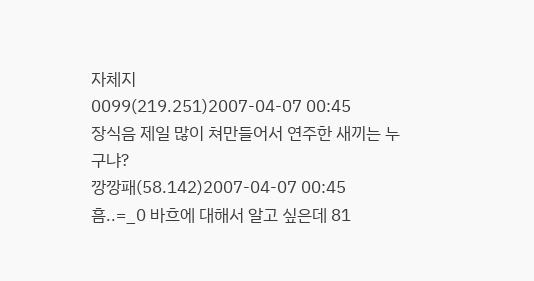자체지
0099(219.251)2007-04-07 00:45
장식음 제일 많이 쳐만들어서 연주한 새끼는 누구냐?
깡깡패(58.142)2007-04-07 00:45
흠..=_0 바흐에 대해서 알고 싶은데 81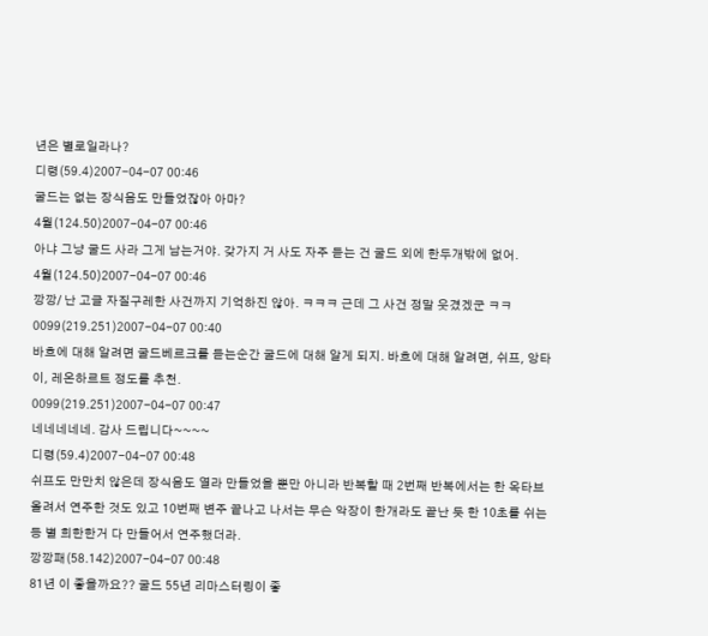년은 별로일라나?
디령(59.4)2007-04-07 00:46
굴드는 없는 장식음도 만들었잖아 아마?
4월(124.50)2007-04-07 00:46
아냐 그냥 굴드 사라 그게 남는거야. 갖가지 거 사도 자주 듣는 건 굴드 외에 한두개밖에 없어.
4월(124.50)2007-04-07 00:46
깡깡/ 난 고글 자질구레한 사건까지 기억하진 않아. ㅋㅋㅋ 근데 그 사건 정말 웃겼겠군 ㅋㅋ
0099(219.251)2007-04-07 00:40
바흐에 대해 알려면 굴드베르크를 듣는순간 굴드에 대해 알게 되지. 바흐에 대해 알려면, 쉬프, 앙타이, 레온하르트 정도를 추천.
0099(219.251)2007-04-07 00:47
네네네네네. 감사 드립니다~~~~
디령(59.4)2007-04-07 00:48
쉬프도 만만치 않은데 장식음도 열라 만들었을 뿐만 아니라 반복할 때 2번째 반복에서는 한 옥타브 올려서 연주한 것도 있고 10번째 변주 끝나고 나서는 무슨 악장이 한개라도 끝난 듯 한 10초를 쉬는 등 별 희한한거 다 만들어서 연주했더라.
깡깡패(58.142)2007-04-07 00:48
81년 이 좋을까요?? 굴드 55년 리마스터링이 좋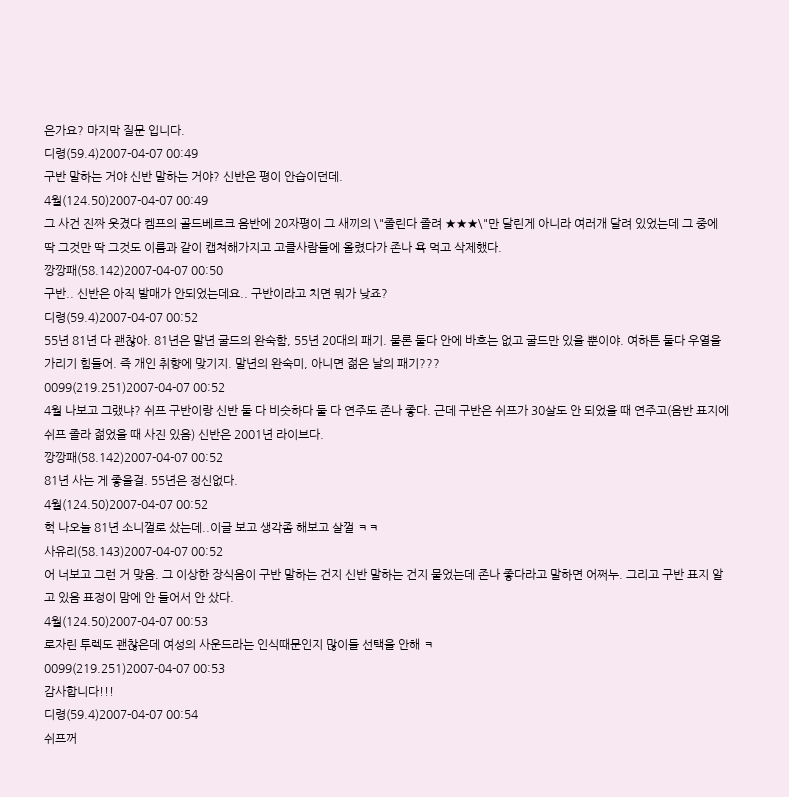은가요? 마지막 질문 입니다.
디령(59.4)2007-04-07 00:49
구반 말하는 거야 신반 말하는 거야? 신반은 평이 안습이던데.
4월(124.50)2007-04-07 00:49
그 사건 진짜 웃겼다 켐프의 골드베르크 음반에 20자평이 그 새끼의 \"졸린다 졸려 ★★★\"만 달린게 아니라 여러개 달려 있었는데 그 중에 딱 그것만 딱 그것도 이름과 같이 캡쳐해가지고 고클사람들에 올렸다가 존나 욕 먹고 삭제했다.
깡깡패(58.142)2007-04-07 00:50
구반.. 신반은 아직 발매가 안되었는데요.. 구반이라고 치면 뭐가 낮죠?
디령(59.4)2007-04-07 00:52
55년 81년 다 괜찮아. 81년은 말년 굴드의 완숙함, 55년 20대의 패기. 물론 둘다 안에 바흐는 없고 굴드만 있을 뿐이야. 여하튼 둘다 우열을 가리기 힘들어. 즉 개인 취향에 맞기지. 말년의 완숙미, 아니면 젊은 날의 패기???
0099(219.251)2007-04-07 00:52
4월 나보고 그랬냐? 쉬프 구반이랑 신반 둘 다 비슷하다 둘 다 연주도 존나 좋다. 근데 구반은 쉬프가 30살도 안 되었을 때 연주고(음반 표지에 쉬프 졸라 젊었을 때 사진 있음) 신반은 2001년 라이브다.
깡깡패(58.142)2007-04-07 00:52
81년 사는 게 좋을걸. 55년은 정신없다.
4월(124.50)2007-04-07 00:52
헉 나오늘 81년 소니껄로 샀는데..이글 보고 생각좀 해보고 살껄 ㅋㅋ
사유리(58.143)2007-04-07 00:52
어 너보고 그런 거 맞음. 그 이상한 장식음이 구반 말하는 건지 신반 말하는 건지 물었는데 존나 좋다라고 말하면 어쩌누. 그리고 구반 표지 알고 있음 표정이 맘에 안 들어서 안 샀다.
4월(124.50)2007-04-07 00:53
로자린 투렉도 괜찮은데 여성의 사운드라는 인식때문인지 많이들 선택을 안해 ㅋ
0099(219.251)2007-04-07 00:53
감사합니다!!!
디령(59.4)2007-04-07 00:54
쉬프꺼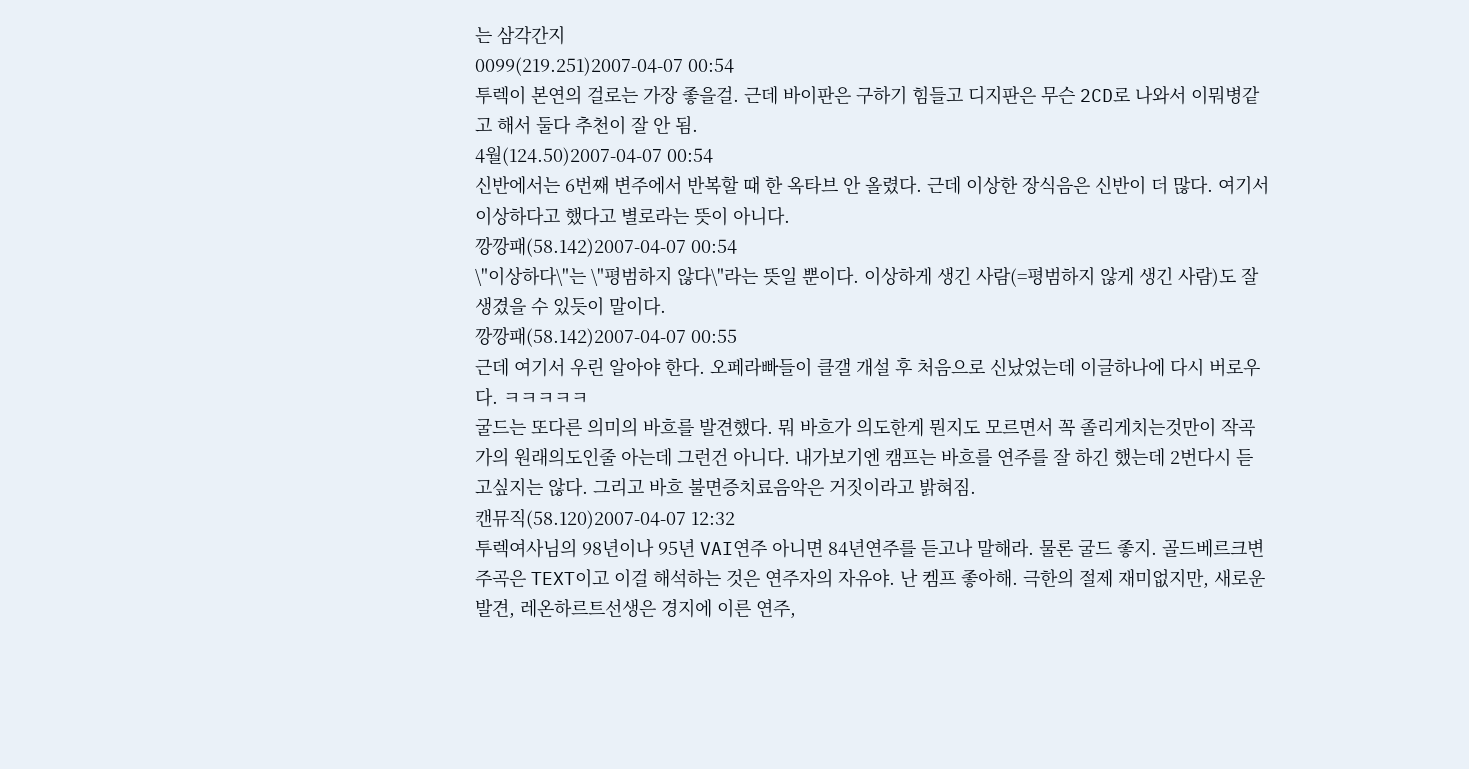는 삼각간지
0099(219.251)2007-04-07 00:54
투렉이 본연의 걸로는 가장 좋을걸. 근데 바이판은 구하기 힘들고 디지판은 무슨 2CD로 나와서 이뭐병같고 해서 둘다 추천이 잘 안 됨.
4월(124.50)2007-04-07 00:54
신반에서는 6번째 변주에서 반복할 때 한 옥타브 안 올렸다. 근데 이상한 장식음은 신반이 더 많다. 여기서 이상하다고 했다고 별로라는 뜻이 아니다.
깡깡패(58.142)2007-04-07 00:54
\"이상하다\"는 \"평범하지 않다\"라는 뜻일 뿐이다. 이상하게 생긴 사람(=평범하지 않게 생긴 사람)도 잘생겼을 수 있듯이 말이다.
깡깡패(58.142)2007-04-07 00:55
근데 여기서 우린 알아야 한다. 오페라빠들이 클갤 개설 후 처음으로 신났었는데 이글하나에 다시 버로우다. ㅋㅋㅋㅋㅋ
굴드는 또다른 의미의 바흐를 발견했다. 뭐 바흐가 의도한게 뭔지도 모르면서 꼭 졸리게치는것만이 작곡가의 원래의도인줄 아는데 그런건 아니다. 내가보기엔 캠프는 바흐를 연주를 잘 하긴 했는데 2번다시 듣고싶지는 않다. 그리고 바흐 불면증치료음악은 거짓이라고 밝혀짐.
캔뮤직(58.120)2007-04-07 12:32
투렉여사님의 98년이나 95년 VAI연주 아니면 84년연주를 듣고나 말해라. 물론 굴드 좋지. 골드베르크변주곡은 TEXT이고 이걸 해석하는 것은 연주자의 자유야. 난 켐프 좋아해. 극한의 절제 재미없지만, 새로운 발견, 레온하르트선생은 경지에 이른 연주,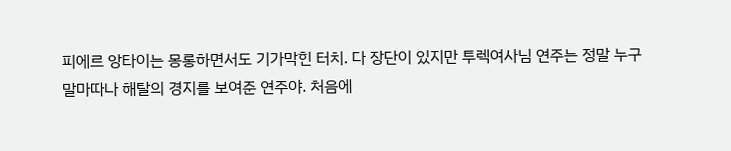피에르 앙타이는 몽롱하면서도 기가막힌 터치. 다 장단이 있지만 투렉여사님 연주는 정말 누구말마따나 해탈의 경지를 보여준 연주야. 처음에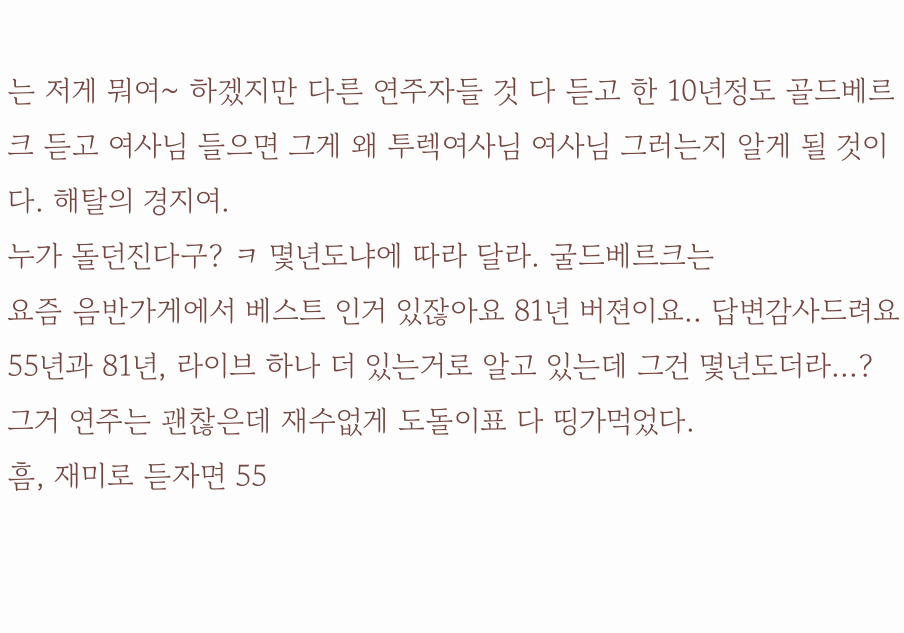는 저게 뭐여~ 하겠지만 다른 연주자들 것 다 듣고 한 10년정도 골드베르크 듣고 여사님 들으면 그게 왜 투렉여사님 여사님 그러는지 알게 될 것이다. 해탈의 경지여.
누가 돌던진다구? ㅋ 몇년도냐에 따라 달라. 굴드베르크는
요즘 음반가게에서 베스트 인거 있잖아요 81년 버젼이요.. 답변감사드려요
55년과 81년, 라이브 하나 더 있는거로 알고 있는데 그건 몇년도더라...?
그거 연주는 괜찮은데 재수없게 도돌이표 다 띵가먹었다.
흠, 재미로 듣자면 55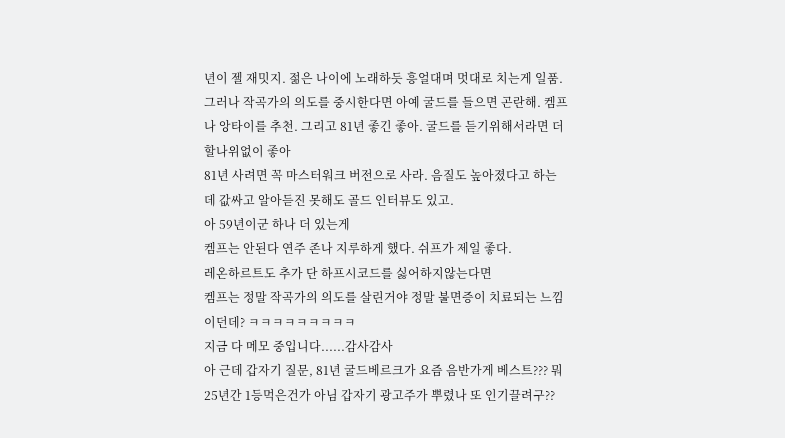년이 젤 재밋지. 젊은 나이에 노래하듯 흥얼대며 멋대로 치는게 일품. 그러나 작곡가의 의도를 중시한다면 아예 굴드를 들으면 곤란해. 켐프나 앙타이를 추천. 그리고 81년 좋긴 좋아. 굴드를 듣기위해서라면 더할나위없이 좋아
81년 사려면 꼭 마스터워크 버전으로 사라. 음질도 높아졌다고 하는데 값싸고 알아듣진 못해도 골드 인터뷰도 있고.
아 59년이군 하나 더 있는게
켐프는 안된다 연주 존나 지루하게 했다. 쉬프가 제일 좋다.
레온하르트도 추가 단 하프시코드를 싫어하지않는다면
켐프는 정말 작곡가의 의도를 살린거야 정말 불면증이 치료되는 느낌이던데? ㅋㅋㅋㅋㅋㅋㅋㅋㅋ
지금 다 메모 중입니다......감사감사
아 근데 갑자기 질문, 81년 굴드베르크가 요즘 음반가게 베스트??? 뭐 25년간 1등먹은건가 아님 갑자기 광고주가 뿌렸나 또 인기끌려구??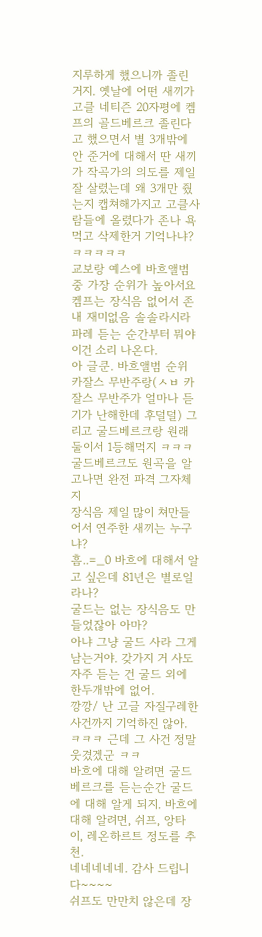지루하게 했으니까 졸린 거지. 옛날에 어떤 새끼가 고클 네티즌 20자평에 켐프의 골드베르크 졸린다고 했으면서 별 3개밖에 안 준거에 대해서 딴 새끼가 작곡가의 의도를 제일 잘 살렸는데 왜 3개만 줬는지 캡쳐해가지고 고클사람들에 올렸다가 존나 욕 먹고 삭제한거 기억나냐? ㅋㅋㅋㅋㅋ
교보랑 예스에 바흐앨범중 가장 순위가 높아서요
켐프는 장식음 없어서 존내 재미없음 솔솔라시라파레 듣는 순간부터 뭐야 이건 소리 나온다.
아 글쿤. 바흐앨범 순위 카잘스 무반주랑(ㅅㅂ 카잘스 무반주가 얼마나 듣기가 난해한데 후덜덜) 그리고 굴드베르크랑 원래 둘이서 1등해먹지 ㅋㅋㅋ 굴드베르크도 원곡을 알고나면 완전 파격 그자체지
장식음 제일 많이 쳐만들어서 연주한 새끼는 누구냐?
흠..=_0 바흐에 대해서 알고 싶은데 81년은 별로일라나?
굴드는 없는 장식음도 만들었잖아 아마?
아냐 그냥 굴드 사라 그게 남는거야. 갖가지 거 사도 자주 듣는 건 굴드 외에 한두개밖에 없어.
깡깡/ 난 고글 자질구레한 사건까지 기억하진 않아. ㅋㅋㅋ 근데 그 사건 정말 웃겼겠군 ㅋㅋ
바흐에 대해 알려면 굴드베르크를 듣는순간 굴드에 대해 알게 되지. 바흐에 대해 알려면, 쉬프, 앙타이, 레온하르트 정도를 추천.
네네네네네. 감사 드립니다~~~~
쉬프도 만만치 않은데 장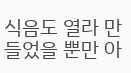식음도 열라 만들었을 뿐만 아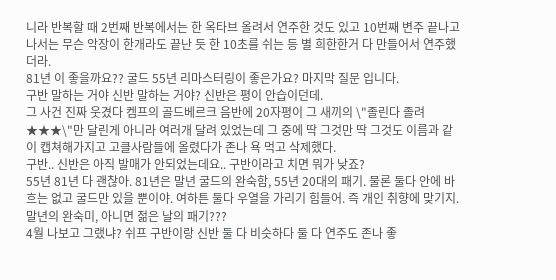니라 반복할 때 2번째 반복에서는 한 옥타브 올려서 연주한 것도 있고 10번째 변주 끝나고 나서는 무슨 악장이 한개라도 끝난 듯 한 10초를 쉬는 등 별 희한한거 다 만들어서 연주했더라.
81년 이 좋을까요?? 굴드 55년 리마스터링이 좋은가요? 마지막 질문 입니다.
구반 말하는 거야 신반 말하는 거야? 신반은 평이 안습이던데.
그 사건 진짜 웃겼다 켐프의 골드베르크 음반에 20자평이 그 새끼의 \"졸린다 졸려 ★★★\"만 달린게 아니라 여러개 달려 있었는데 그 중에 딱 그것만 딱 그것도 이름과 같이 캡쳐해가지고 고클사람들에 올렸다가 존나 욕 먹고 삭제했다.
구반.. 신반은 아직 발매가 안되었는데요.. 구반이라고 치면 뭐가 낮죠?
55년 81년 다 괜찮아. 81년은 말년 굴드의 완숙함, 55년 20대의 패기. 물론 둘다 안에 바흐는 없고 굴드만 있을 뿐이야. 여하튼 둘다 우열을 가리기 힘들어. 즉 개인 취향에 맞기지. 말년의 완숙미, 아니면 젊은 날의 패기???
4월 나보고 그랬냐? 쉬프 구반이랑 신반 둘 다 비슷하다 둘 다 연주도 존나 좋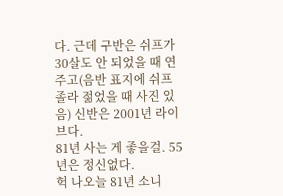다. 근데 구반은 쉬프가 30살도 안 되었을 때 연주고(음반 표지에 쉬프 졸라 젊었을 때 사진 있음) 신반은 2001년 라이브다.
81년 사는 게 좋을걸. 55년은 정신없다.
헉 나오늘 81년 소니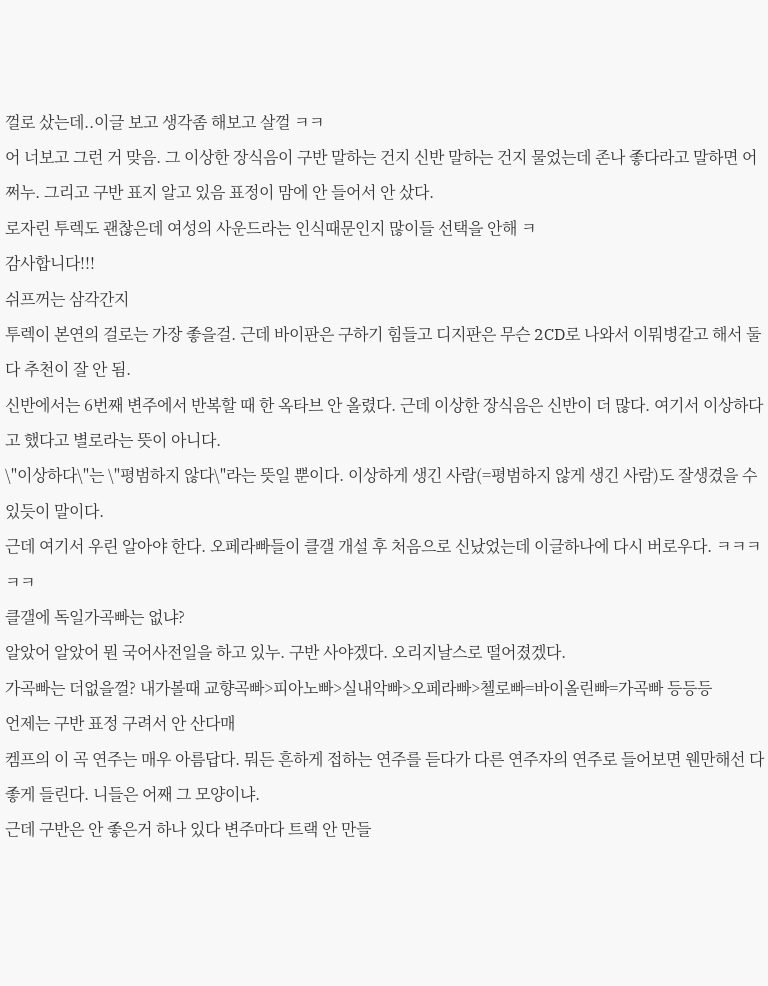껄로 샀는데..이글 보고 생각좀 해보고 살껄 ㅋㅋ
어 너보고 그런 거 맞음. 그 이상한 장식음이 구반 말하는 건지 신반 말하는 건지 물었는데 존나 좋다라고 말하면 어쩌누. 그리고 구반 표지 알고 있음 표정이 맘에 안 들어서 안 샀다.
로자린 투렉도 괜찮은데 여성의 사운드라는 인식때문인지 많이들 선택을 안해 ㅋ
감사합니다!!!
쉬프꺼는 삼각간지
투렉이 본연의 걸로는 가장 좋을걸. 근데 바이판은 구하기 힘들고 디지판은 무슨 2CD로 나와서 이뭐병같고 해서 둘다 추천이 잘 안 됨.
신반에서는 6번째 변주에서 반복할 때 한 옥타브 안 올렸다. 근데 이상한 장식음은 신반이 더 많다. 여기서 이상하다고 했다고 별로라는 뜻이 아니다.
\"이상하다\"는 \"평범하지 않다\"라는 뜻일 뿐이다. 이상하게 생긴 사람(=평범하지 않게 생긴 사람)도 잘생겼을 수 있듯이 말이다.
근데 여기서 우린 알아야 한다. 오페라빠들이 클갤 개설 후 처음으로 신났었는데 이글하나에 다시 버로우다. ㅋㅋㅋㅋㅋ
클갤에 독일가곡빠는 없냐?
알았어 알았어 뭔 국어사전일을 하고 있누. 구반 사야겠다. 오리지날스로 떨어졌겠다.
가곡빠는 더없을껄? 내가볼때 교향곡빠>피아노빠>실내악빠>오페라빠>첼로빠=바이올린빠=가곡빠 등등등
언제는 구반 표정 구려서 안 산다매
켐프의 이 곡 연주는 매우 아름답다. 뭐든 흔하게 접하는 연주를 듣다가 다른 연주자의 연주로 들어보면 웬만해선 다 좋게 들린다. 니들은 어째 그 모양이냐.
근데 구반은 안 좋은거 하나 있다 변주마다 트랙 안 만들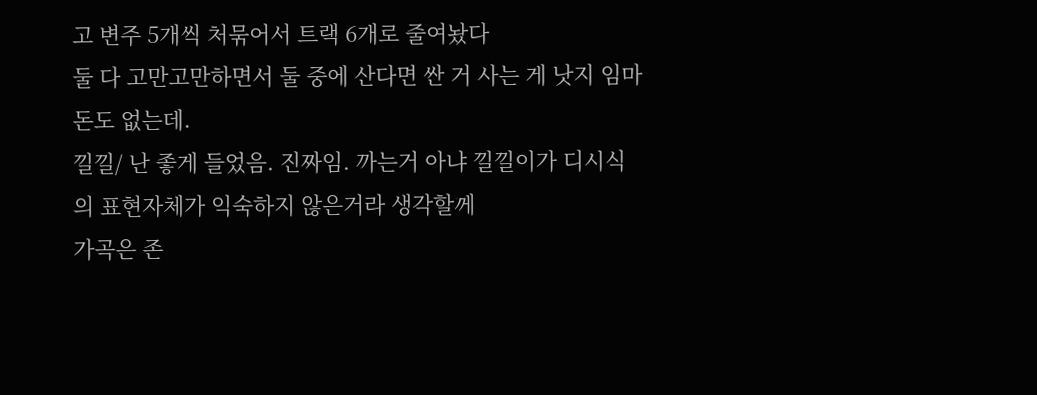고 변주 5개씩 처묶어서 트랙 6개로 줄여놨다
둘 다 고만고만하면서 둘 중에 산다면 싼 거 사는 게 낫지 임마 돈도 없는데.
낄낄/ 난 좋게 들었음. 진짜임. 까는거 아냐 낄낄이가 디시식의 표현자체가 익숙하지 않은거라 생각할께
가곡은 존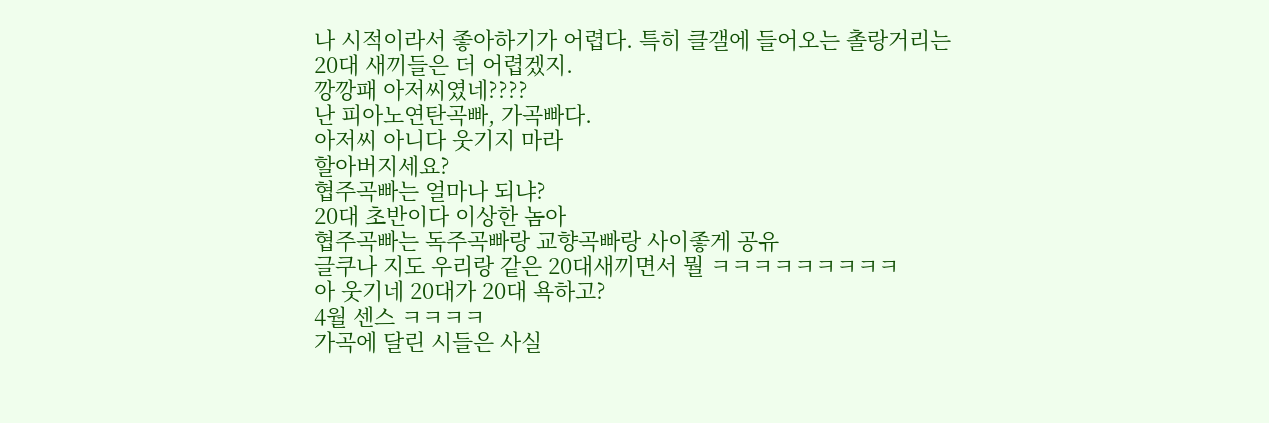나 시적이라서 좋아하기가 어렵다. 특히 클갤에 들어오는 촐랑거리는 20대 새끼들은 더 어렵겠지.
깡깡패 아저씨였네????
난 피아노연탄곡빠, 가곡빠다.
아저씨 아니다 웃기지 마라
할아버지세요?
협주곡빠는 얼마나 되냐?
20대 초반이다 이상한 놈아
협주곡빠는 독주곡빠랑 교향곡빠랑 사이좋게 공유
글쿠나 지도 우리랑 같은 20대새끼면서 뭘 ㅋㅋㅋㅋㅋㅋㅋㅋㅋ
아 웃기네 20대가 20대 욕하고?
4월 센스 ㅋㅋㅋㅋ
가곡에 달린 시들은 사실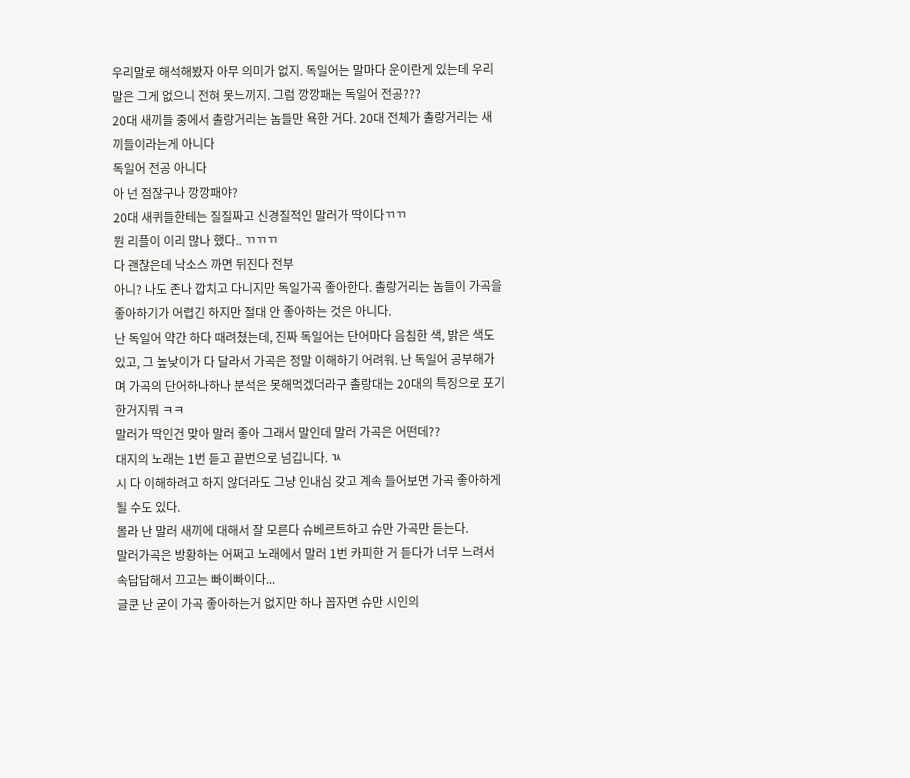우리말로 해석해봤자 아무 의미가 없지. 독일어는 말마다 운이란게 있는데 우리말은 그게 없으니 전혀 못느끼지. 그럼 깡깡패는 독일어 전공???
20대 새끼들 중에서 촐랑거리는 놈들만 욕한 거다. 20대 전체가 촐랑거리는 새끼들이라는게 아니다
독일어 전공 아니다
아 넌 점잖구나 깡깡패야?
20대 새퀴들한테는 질질짜고 신경질적인 말러가 딱이다ㄲㄲ
뭔 리플이 이리 많나 했다.. ㄲㄲㄲ
다 괜찮은데 낙소스 까면 뒤진다 전부
아니? 나도 존나 깝치고 다니지만 독일가곡 좋아한다. 촐랑거리는 놈들이 가곡을 좋아하기가 어렵긴 하지만 절대 안 좋아하는 것은 아니다.
난 독일어 약간 하다 때려쳤는데, 진짜 독일어는 단어마다 음침한 색, 밝은 색도 있고, 그 높낮이가 다 달라서 가곡은 정말 이해하기 어려워. 난 독일어 공부해가며 가곡의 단어하나하나 분석은 못해먹겠더라구 촐랑대는 20대의 특징으로 포기한거지뭐 ㅋㅋ
말러가 딱인건 맞아 말러 좋아 그래서 말인데 말러 가곡은 어떤데??
대지의 노래는 1번 듣고 끝번으로 넘깁니다. ㄳ
시 다 이해하려고 하지 않더라도 그냥 인내심 갖고 계속 들어보면 가곡 좋아하게 될 수도 있다.
몰라 난 말러 새끼에 대해서 잘 모른다 슈베르트하고 슈만 가곡만 듣는다.
말러가곡은 방황하는 어쩌고 노래에서 말러 1번 카피한 거 듣다가 너무 느려서 속답답해서 끄고는 빠이빠이다...
글쿤 난 굳이 가곡 좋아하는거 없지만 하나 꼽자면 슈만 시인의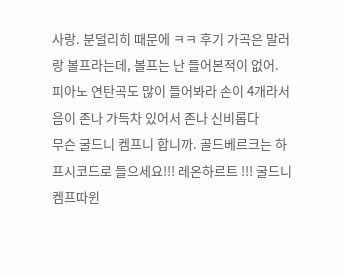사랑. 분덜리히 때문에 ㅋㅋ 후기 가곡은 말러랑 볼프라는데, 볼프는 난 들어본적이 없어.
피아노 연탄곡도 많이 들어봐라 손이 4개라서 음이 존나 가득차 있어서 존나 신비롭다
무슨 굴드니 켐프니 합니까. 골드베르크는 하프시코드로 들으세요!!! 레온하르트 !!! 굴드니 켐프따윈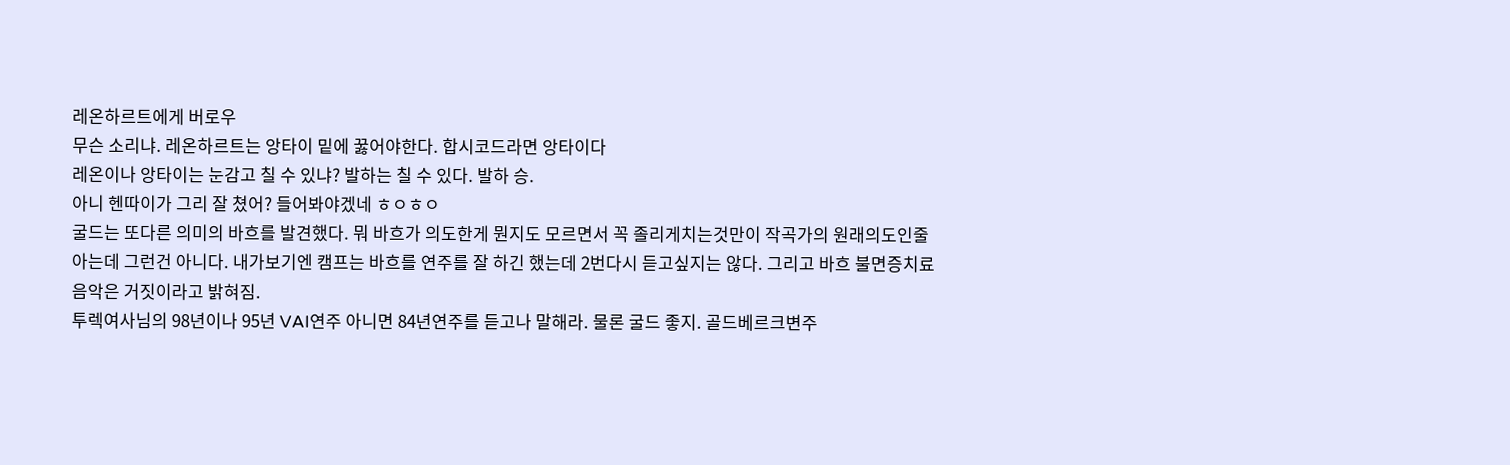레온하르트에게 버로우
무슨 소리냐. 레온하르트는 앙타이 밑에 꿇어야한다. 합시코드라면 앙타이다
레온이나 앙타이는 눈감고 칠 수 있냐? 발하는 칠 수 있다. 발하 승.
아니 헨따이가 그리 잘 쳤어? 들어봐야겠네 ㅎㅇㅎㅇ
굴드는 또다른 의미의 바흐를 발견했다. 뭐 바흐가 의도한게 뭔지도 모르면서 꼭 졸리게치는것만이 작곡가의 원래의도인줄 아는데 그런건 아니다. 내가보기엔 캠프는 바흐를 연주를 잘 하긴 했는데 2번다시 듣고싶지는 않다. 그리고 바흐 불면증치료음악은 거짓이라고 밝혀짐.
투렉여사님의 98년이나 95년 VAI연주 아니면 84년연주를 듣고나 말해라. 물론 굴드 좋지. 골드베르크변주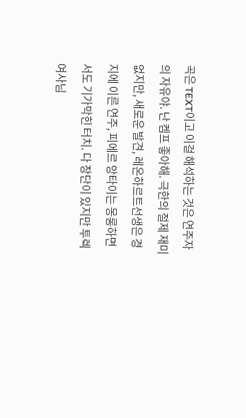곡은 TEXT이고 이걸 해석하는 것은 연주자의 자유야. 난 켐프 좋아해. 극한의 절제 재미없지만, 새로운 발견, 레온하르트선생은 경지에 이른 연주, 피에르 앙타이는 몽롱하면서도 기가막힌 터치. 다 장단이 있지만 투렉여사님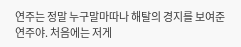연주는 정말 누구말마따나 해탈의 경지를 보여준 연주야. 처음에는 저게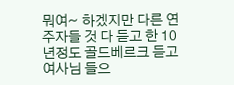뭐여~ 하겠지만 다른 연주자들 것 다 듣고 한 10년정도 골드베르크 듣고 여사님 들으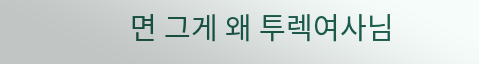면 그게 왜 투렉여사님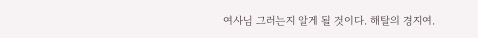여사님 그러는지 알게 될 것이다. 해탈의 경지여.